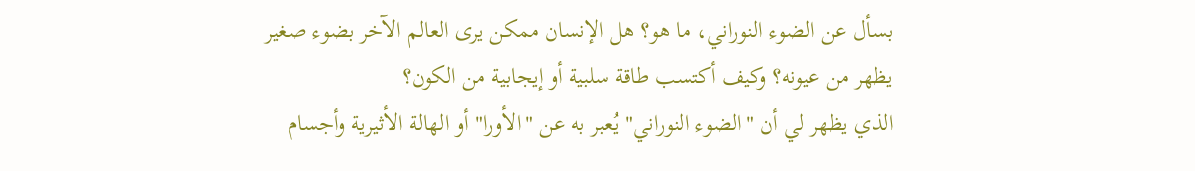بسأل عن الضوء النوراني، ما هو؟ هل الإنسان ممكن يرى العالم الآخر بضوء صغير يظهر من عيونه؟ وكيف أكتسب طاقة سلبية أو إيجابية من الكون؟
الذي يظهر لي أن "الضوء النوراني" يُعبر به عن "الأورا" أو الهالة الأثيرية وأجسام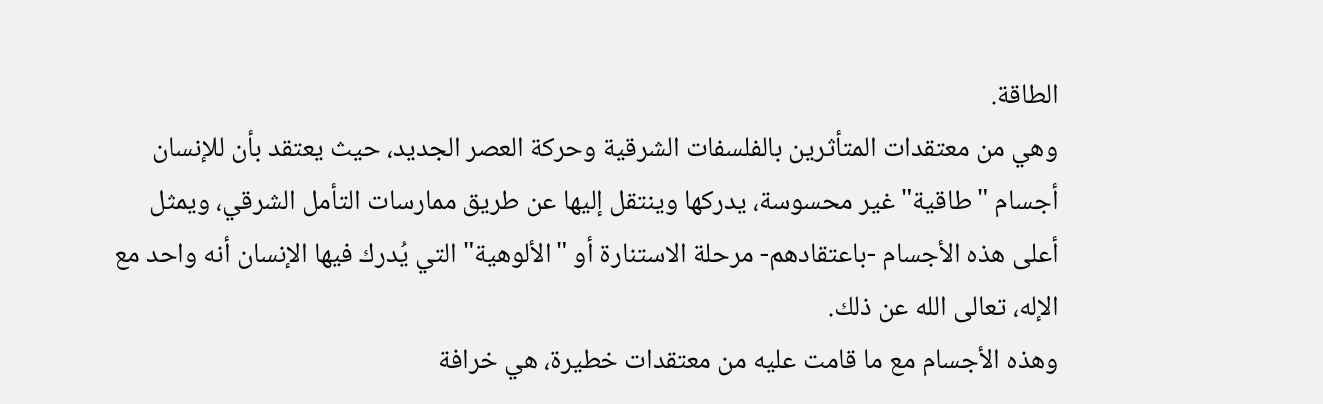الطاقة.
وهي من معتقدات المتأثرين بالفلسفات الشرقية وحركة العصر الجديد، حيث يعتقد بأن للإنسان أجسام "طاقية" غير محسوسة، يدركها وينتقل إليها عن طريق ممارسات التأمل الشرقي، ويمثل أعلى هذه الأجسام -باعتقادهم- مرحلة الاستنارة أو "الألوهية" التي يُدرك فيها الإنسان أنه واحد مع الإله، تعالى الله عن ذلك.
وهذه الأجسام مع ما قامت عليه من معتقدات خطيرة، هي خرافة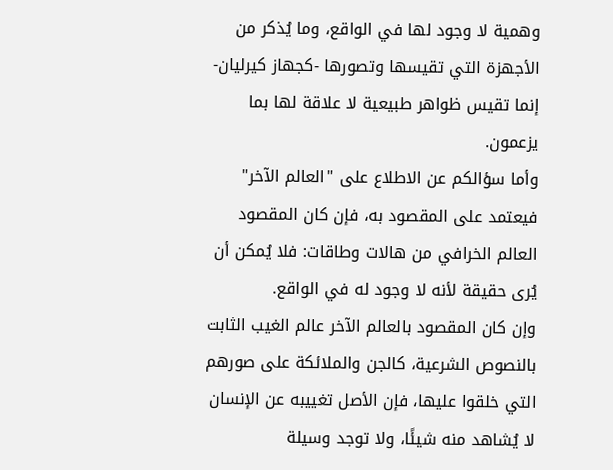وهمية لا وجود لها في الواقع، وما يُذكر من الأجهزة التي تقيسها وتصورها -كجهاز كيرليان- إنما تقيس ظواهر طبيعية لا علاقة لها بما يزعمون.
وأما سؤالكم عن الاطلاع على "العالم الآخر" فيعتمد على المقصود به، فإن كان المقصود العالم الخرافي من هالات وطاقات: فلا يُمكن أن يُرى حقيقة لأنه لا وجود له في الواقع.
وإن كان المقصود بالعالم الآخر عالم الغيب الثابت بالنصوص الشرعية، كالجن والملائكة على صورهم التي خلقوا عليها، فإن الأصل تغييبه عن الإنسان لا يُشاهد منه شيئًا، ولا توجد وسيلة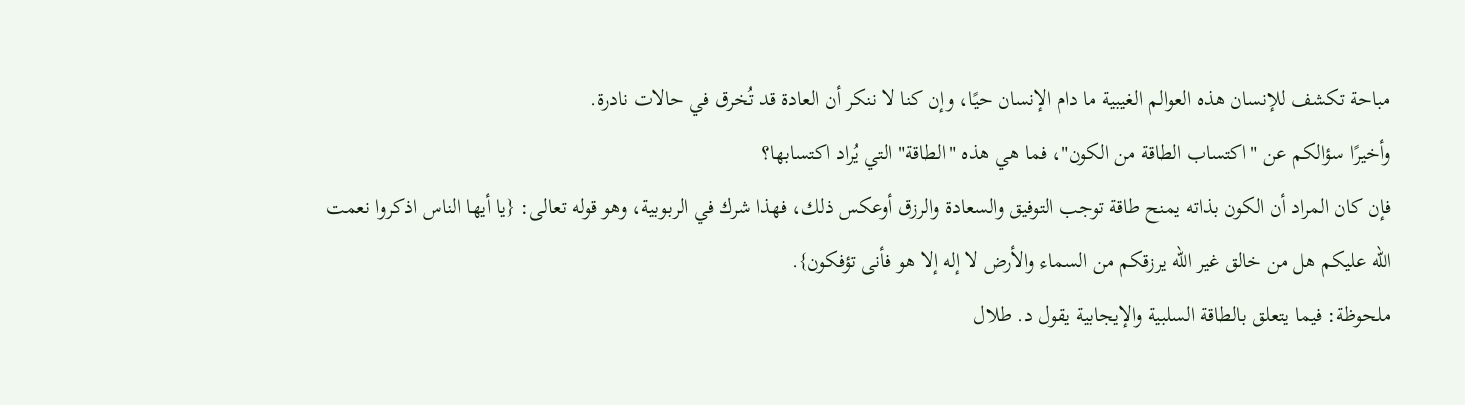مباحة تكشف للإنسان هذه العوالم الغيبية ما دام الإنسان حيًا، وإن كنا لا ننكر أن العادة قد تُخرق في حالات نادرة.
وأخيرًا سؤالكم عن "اكتساب الطاقة من الكون"، فما هي هذه "الطاقة" التي يُراد اكتسابها؟
فإن كان المراد أن الكون بذاته يمنح طاقة توجب التوفيق والسعادة والرزق أوعكس ذلك، فهذا شرك في الربوبية، وهو قوله تعالى: {يا أيها الناس اذكروا نعمت الله عليكم هل من خالق غير الله يرزقكم من السماء والأرض لا إله إلا هو فأنى تؤفكون}.
ملحوظة: فيما يتعلق بالطاقة السلبية والإيجابية يقول د. طلال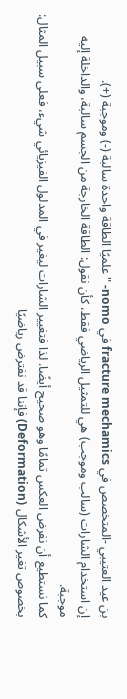بن عيد العتيبي -المتخصص في fracture mechamics في nomo- "علميًا الطاقة واحدة سالبة (-) وموجبة (+).
إن استخدام الشارات (سالب وموجب) هي للتمثيل الرياضي فقط، كأن نقول: الطاقة الخارجة من الجسم سالبة، والداخلة إليه موجبة.
كما نستطيع أن نفرض العكس تمامًا وهو صحيح أيضًا. لذا فتغيير الشارات ليغير في المدلول الفيزيائي شيء، فعلى سبيل المثال: بخصوص تغير الأشكال (Deformation) فإننا قد نفترض رياضيًا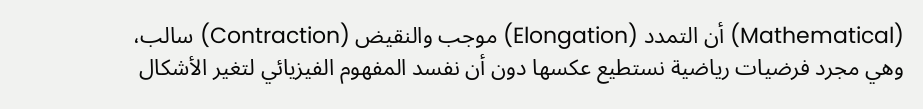(Mathematical) أن التمدد (Elongation) موجب والنقيض (Contraction) سالب، وهي مجرد فرضيات رياضية نستطيع عكسها دون أن نفسد المفهوم الفيزيائي لتغير الأشكال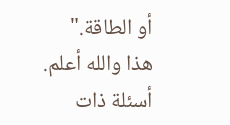أو الطاقة."
هذا والله أعلم.
أسئلة ذات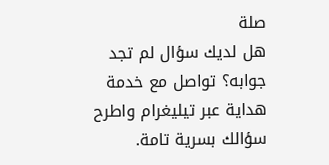صلة
هل لديك سؤال لم تجد جوابه؟ تواصل مع خدمة هداية عبر تيليغرام واطرح سؤالك بسرية تامة.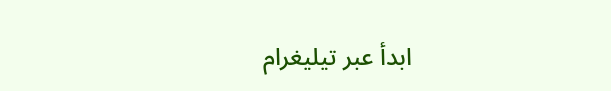ابدأ عبر تيليغرام